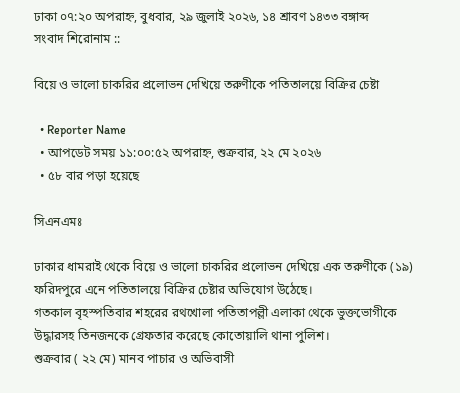ঢাকা ০৭:২০ অপরাহ্ন, বুধবার, ২৯ জুলাই ২০২৬, ১৪ শ্রাবণ ১৪৩৩ বঙ্গাব্দ
সংবাদ শিরোনাম ::

বিয়ে ও ভালো চাকরির প্রলোভন দেখিয়ে তরুণীকে পতিতালয়ে বিক্রির চেষ্টা

  • Reporter Name
  • আপডেট সময় ১১:০০:৫২ অপরাহ্ন, শুক্রবার, ২২ মে ২০২৬
  • ৫৮ বার পড়া হয়েছে

সিএনএমঃ

ঢাকার ধামরাই থেকে বিয়ে ও ভালো চাকরির প্রলোভন দেখিয়ে এক তরুণীকে (১৯) ফরিদপুরে এনে পতিতালয়ে বিক্রির চেষ্টার অভিযোগ উঠেছে।
গতকাল বৃহস্পতিবার শহরের রথখোলা পতিতাপল্লী এলাকা থেকে ভুক্তভোগীকে উদ্ধারসহ তিনজনকে গ্রেফতার করেছে কোতোয়ালি থানা পুলিশ।
শুক্রবার ( ২২ মে) মানব পাচার ও অভিবাসী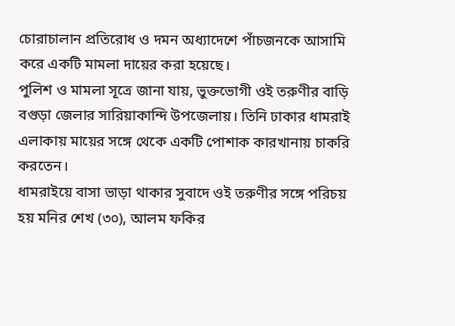চোরাচালান প্রতিরোধ ও দমন অধ্যাদেশে পাঁচজনকে আসামি করে একটি মামলা দায়ের করা হয়েছে।
পুলিশ ও মামলা সূত্রে জানা যায়, ভুক্তভোগী ওই তরুণীর বাড়ি বগুড়া জেলার সারিয়াকান্দি উপজেলায়। তিনি ঢাকার ধামরাই এলাকায় মায়ের সঙ্গে থেকে একটি পোশাক কারখানায় চাকরি করতেন।
ধামরাইয়ে বাসা ভাড়া থাকার সুবাদে ওই তরুণীর সঙ্গে পরিচয় হয় মনির শেখ (৩০), আলম ফকির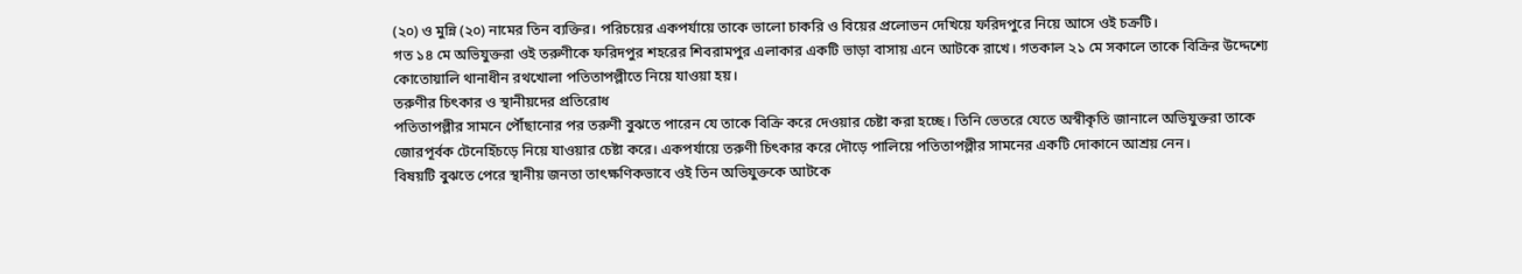(২০) ও মুন্নি (২০) নামের তিন ব্যক্তির। পরিচয়ের একপর্যায়ে তাকে ভালো চাকরি ও বিয়ের প্রলোভন দেখিয়ে ফরিদপুরে নিয়ে আসে ওই চক্রটি।
গত ১৪ মে অভিযুক্তরা ওই তরুণীকে ফরিদপুর শহরের শিবরামপুর এলাকার একটি ভাড়া বাসায় এনে আটকে রাখে। গতকাল ২১ মে সকালে তাকে বিক্রির উদ্দেশ্যে কোতোয়ালি থানাধীন রথখোলা পতিতাপল্লীতে নিয়ে যাওয়া হয়।
তরুণীর চিৎকার ও স্থানীয়দের প্রতিরোধ
পতিতাপল্লীর সামনে পৌঁছানোর পর তরুণী বুঝতে পারেন যে তাকে বিক্রি করে দেওয়ার চেষ্টা করা হচ্ছে। তিনি ভেতরে যেতে অস্বীকৃতি জানালে অভিযুক্তরা তাকে জোরপূর্বক টেনেহিঁচড়ে নিয়ে যাওয়ার চেষ্টা করে। একপর্যায়ে তরুণী চিৎকার করে দৌড়ে পালিয়ে পতিতাপল্লীর সামনের একটি দোকানে আশ্রয় নেন।
বিষয়টি বুঝতে পেরে স্থানীয় জনতা তাৎক্ষণিকভাবে ওই তিন অভিযুক্তকে আটকে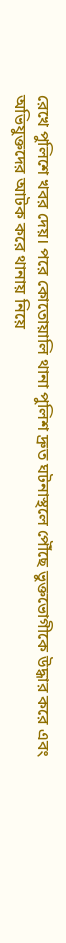রেখে পুলিশে খবর দেয়। পরে কোতোয়ালি থানা পুলিশ দ্রুত ঘটনাস্থলে পৌঁছে ভুক্তভোগীকে উদ্ধার করে এবং অভিযুক্তদের আটক করে থানায় নিয়ে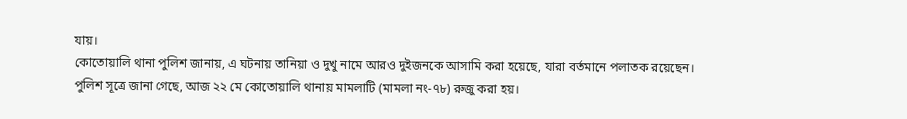যায়।
কোতোয়ালি থানা পুলিশ জানায়, এ ঘটনায় তানিয়া ও দুখু নামে আরও দুইজনকে আসামি করা হয়েছে, যারা বর্তমানে পলাতক রয়েছেন।
পুলিশ সূত্রে জানা গেছে, আজ ২২ মে কোতোয়ালি থানায় মামলাটি (মামলা নং-৭৮) রুজু করা হয়।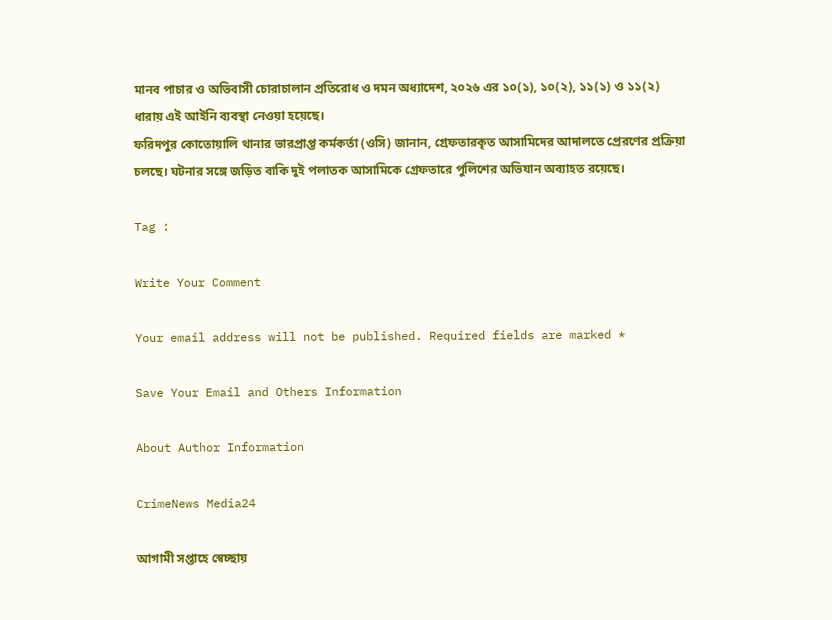মানব পাচার ও অভিবাসী চোরাচালান প্রতিরোধ ও দমন অধ্যাদেশ, ২০২৬ এর ১০(১), ১০(২), ১১(১) ও ১১(২) ধারায় এই আইনি ব্যবস্থা নেওয়া হয়েছে।
ফরিদপুর কোতোয়ালি থানার ভারপ্রাপ্ত কর্মকর্তা (ওসি) জানান, গ্রেফতারকৃত আসামিদের আদালতে প্রেরণের প্রক্রিয়া চলছে। ঘটনার সঙ্গে জড়িত বাকি দুই পলাতক আসামিকে গ্রেফতারে পুলিশের অভিযান অব্যাহত রয়েছে।

Tag :

Write Your Comment

Your email address will not be published. Required fields are marked *

Save Your Email and Others Information

About Author Information

CrimeNews Media24

আগামী সপ্তাহে স্বেচ্ছায়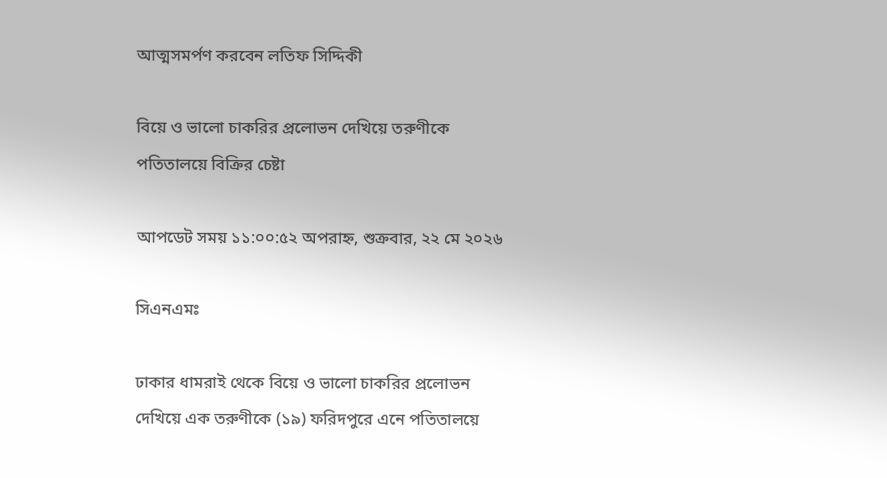আত্মসমর্পণ করবেন লতিফ সিদ্দিকী

বিয়ে ও ভালো চাকরির প্রলোভন দেখিয়ে তরুণীকে পতিতালয়ে বিক্রির চেষ্টা

আপডেট সময় ১১:০০:৫২ অপরাহ্ন, শুক্রবার, ২২ মে ২০২৬

সিএনএমঃ

ঢাকার ধামরাই থেকে বিয়ে ও ভালো চাকরির প্রলোভন দেখিয়ে এক তরুণীকে (১৯) ফরিদপুরে এনে পতিতালয়ে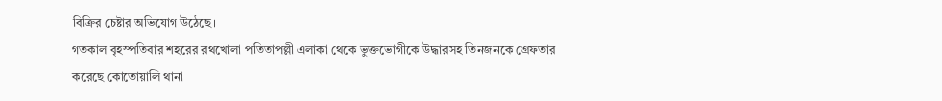বিক্রির চেষ্টার অভিযোগ উঠেছে।
গতকাল বৃহস্পতিবার শহরের রথখোলা পতিতাপল্লী এলাকা থেকে ভুক্তভোগীকে উদ্ধারসহ তিনজনকে গ্রেফতার করেছে কোতোয়ালি থানা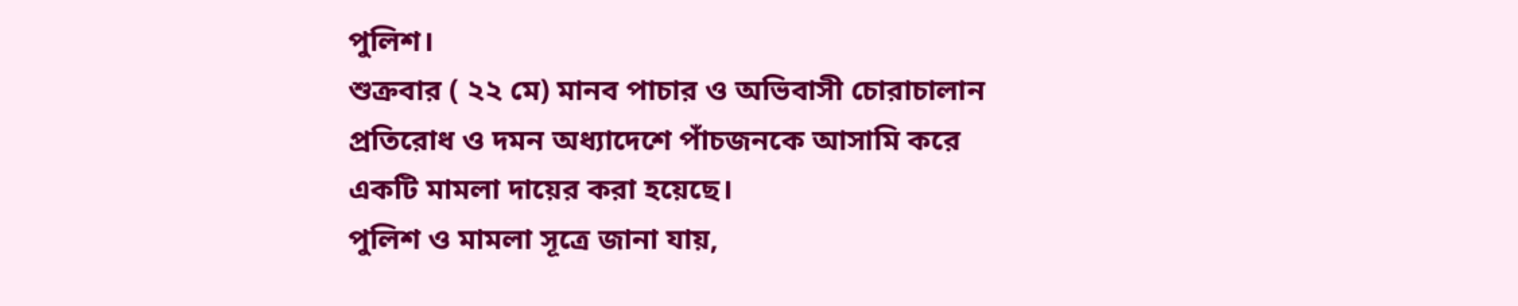পুলিশ।
শুক্রবার ( ২২ মে) মানব পাচার ও অভিবাসী চোরাচালান প্রতিরোধ ও দমন অধ্যাদেশে পাঁচজনকে আসামি করে একটি মামলা দায়ের করা হয়েছে।
পুলিশ ও মামলা সূত্রে জানা যায়,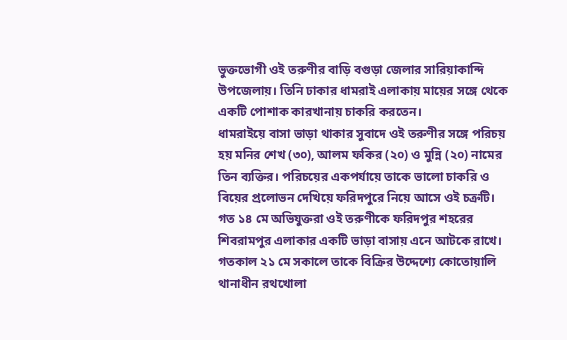ভুক্তভোগী ওই তরুণীর বাড়ি বগুড়া জেলার সারিয়াকান্দি উপজেলায়। তিনি ঢাকার ধামরাই এলাকায় মায়ের সঙ্গে থেকে একটি পোশাক কারখানায় চাকরি করতেন।
ধামরাইয়ে বাসা ভাড়া থাকার সুবাদে ওই তরুণীর সঙ্গে পরিচয় হয় মনির শেখ (৩০), আলম ফকির (২০) ও মুন্নি (২০) নামের তিন ব্যক্তির। পরিচয়ের একপর্যায়ে তাকে ভালো চাকরি ও বিয়ের প্রলোভন দেখিয়ে ফরিদপুরে নিয়ে আসে ওই চক্রটি।
গত ১৪ মে অভিযুক্তরা ওই তরুণীকে ফরিদপুর শহরের শিবরামপুর এলাকার একটি ভাড়া বাসায় এনে আটকে রাখে। গতকাল ২১ মে সকালে তাকে বিক্রির উদ্দেশ্যে কোতোয়ালি থানাধীন রথখোলা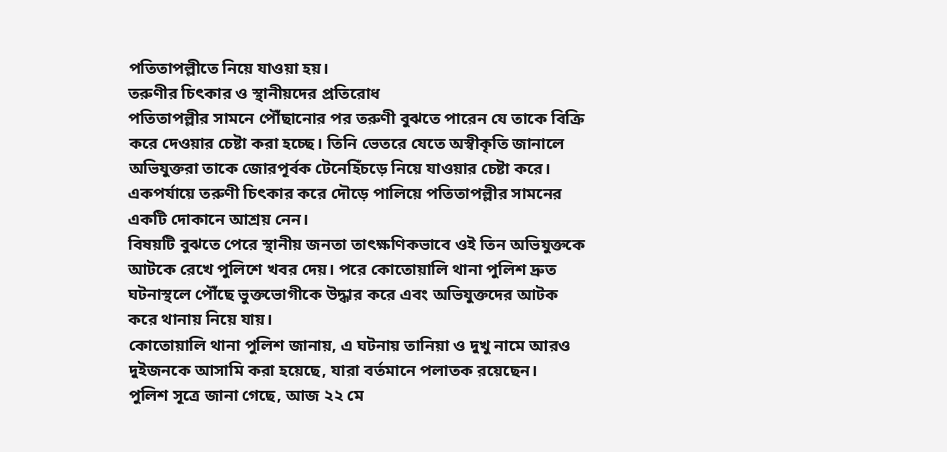পতিতাপল্লীতে নিয়ে যাওয়া হয়।
তরুণীর চিৎকার ও স্থানীয়দের প্রতিরোধ
পতিতাপল্লীর সামনে পৌঁছানোর পর তরুণী বুঝতে পারেন যে তাকে বিক্রি করে দেওয়ার চেষ্টা করা হচ্ছে। তিনি ভেতরে যেতে অস্বীকৃতি জানালে অভিযুক্তরা তাকে জোরপূর্বক টেনেহিঁচড়ে নিয়ে যাওয়ার চেষ্টা করে। একপর্যায়ে তরুণী চিৎকার করে দৌড়ে পালিয়ে পতিতাপল্লীর সামনের একটি দোকানে আশ্রয় নেন।
বিষয়টি বুঝতে পেরে স্থানীয় জনতা তাৎক্ষণিকভাবে ওই তিন অভিযুক্তকে আটকে রেখে পুলিশে খবর দেয়। পরে কোতোয়ালি থানা পুলিশ দ্রুত ঘটনাস্থলে পৌঁছে ভুক্তভোগীকে উদ্ধার করে এবং অভিযুক্তদের আটক করে থানায় নিয়ে যায়।
কোতোয়ালি থানা পুলিশ জানায়, এ ঘটনায় তানিয়া ও দুখু নামে আরও দুইজনকে আসামি করা হয়েছে, যারা বর্তমানে পলাতক রয়েছেন।
পুলিশ সূত্রে জানা গেছে, আজ ২২ মে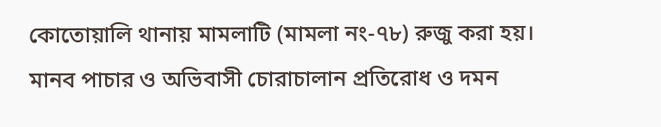কোতোয়ালি থানায় মামলাটি (মামলা নং-৭৮) রুজু করা হয়। মানব পাচার ও অভিবাসী চোরাচালান প্রতিরোধ ও দমন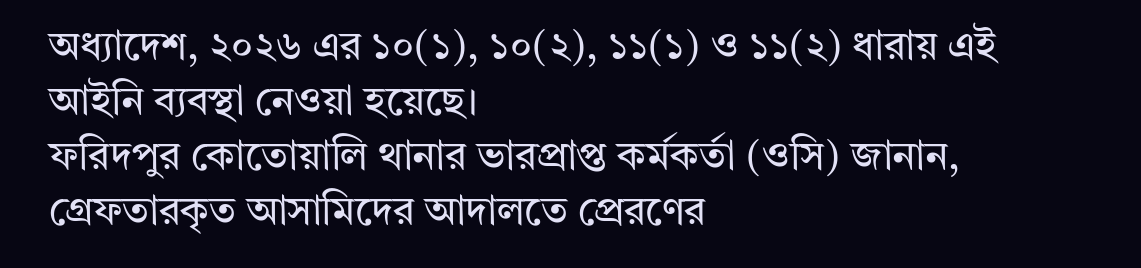অধ্যাদেশ, ২০২৬ এর ১০(১), ১০(২), ১১(১) ও ১১(২) ধারায় এই আইনি ব্যবস্থা নেওয়া হয়েছে।
ফরিদপুর কোতোয়ালি থানার ভারপ্রাপ্ত কর্মকর্তা (ওসি) জানান, গ্রেফতারকৃত আসামিদের আদালতে প্রেরণের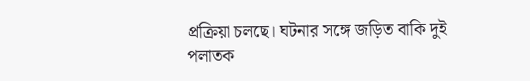প্রক্রিয়া চলছে। ঘটনার সঙ্গে জড়িত বাকি দুই পলাতক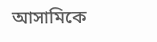আসামিকে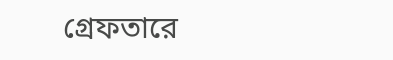গ্রেফতারে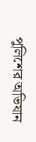পুলিশের অভিযান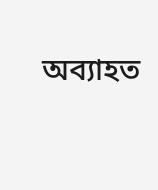অব্যাহত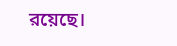রয়েছে।